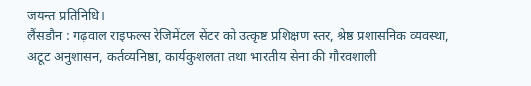जयन्त प्रतिनिधि।
लैंसडौन : गढ़वाल राइफल्स रेजिमेंटल सेंटर को उत्कृष्ट प्रशिक्षण स्तर, श्रेष्ठ प्रशासनिक व्यवस्था, अटूट अनुशासन, कर्तव्यनिष्ठा, कार्यकुशलता तथा भारतीय सेना की गौरवशाली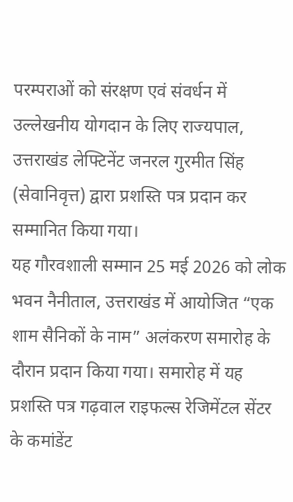परम्पराओं को संरक्षण एवं संवर्धन में उल्लेखनीय योगदान के लिए राज्यपाल, उत्तराखंड लेफ्टिनेंट जनरल गुरमीत सिंह (सेवानिवृत्त) द्वारा प्रशस्ति पत्र प्रदान कर सम्मानित किया गया।
यह गौरवशाली सम्मान 25 मई 2026 को लोक भवन नैनीताल, उत्तराखंड में आयोजित “एक शाम सैनिकों के नाम” अलंकरण समारोह के दौरान प्रदान किया गया। समारोह में यह प्रशस्ति पत्र गढ़वाल राइफल्स रेजिमेंटल सेंटर के कमांडेंट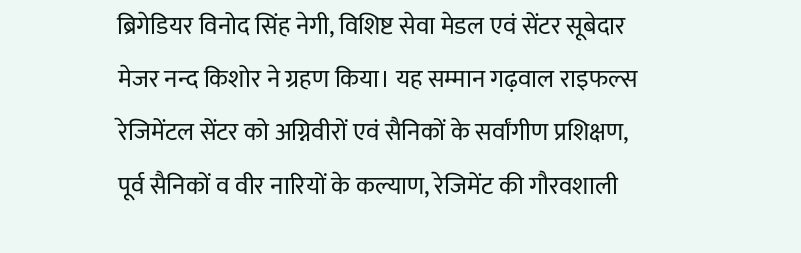ब्रिगेडियर विनोद सिंह नेगी, विशिष्ट सेवा मेडल एवं सेंटर सूबेदार मेजर नन्द किशोर ने ग्रहण किया। यह सम्मान गढ़वाल राइफल्स रेजिमेंटल सेंटर को अग्निवीरों एवं सैनिकों के सर्वांगीण प्रशिक्षण, पूर्व सैनिकों व वीर नारियों के कल्याण, रेजिमेंट की गौरवशाली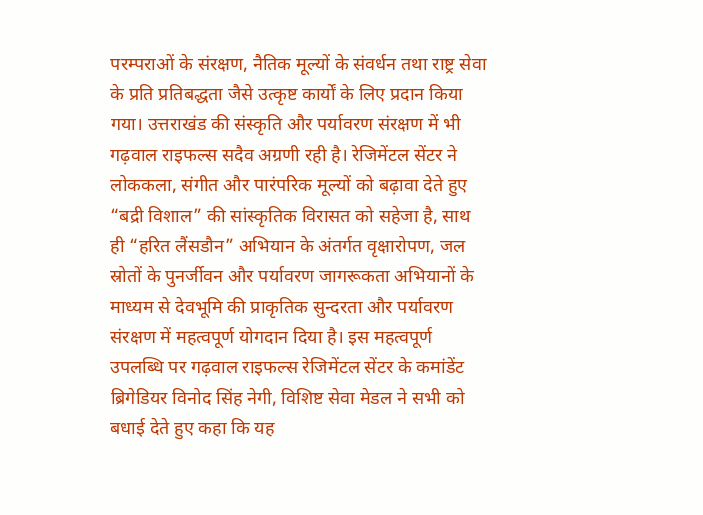परम्पराओं के संरक्षण, नैतिक मूल्यों के संवर्धन तथा राष्ट्र सेवा के प्रति प्रतिबद्धता जैसे उत्कृष्ट कार्यों के लिए प्रदान किया गया। उत्तराखंड की संस्कृति और पर्यावरण संरक्षण में भी गढ़वाल राइफल्स सदैव अग्रणी रही है। रेजिमेंटल सेंटर ने लोककला, संगीत और पारंपरिक मूल्यों को बढ़ावा देते हुए “बद्री विशाल” की सांस्कृतिक विरासत को सहेजा है, साथ ही “हरित लैंसडौन” अभियान के अंतर्गत वृक्षारोपण, जल स्रोतों के पुनर्जीवन और पर्यावरण जागरूकता अभियानों के माध्यम से देवभूमि की प्राकृतिक सुन्दरता और पर्यावरण संरक्षण में महत्वपूर्ण योगदान दिया है। इस महत्वपूर्ण उपलब्धि पर गढ़वाल राइफल्स रेजिमेंटल सेंटर के कमांडेंट ब्रिगेडियर विनोद सिंह नेगी, विशिष्ट सेवा मेडल ने सभी को बधाई देते हुए कहा कि यह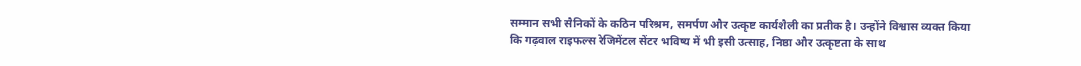सम्मान सभी सैनिकों के कठिन परिश्रम, समर्पण और उत्कृष्ट कार्यशैली का प्रतीक है। उन्होंने विश्वास व्यक्त किया कि गढ़वाल राइफल्स रेजिमेंटल सेंटर भविष्य में भी इसी उत्साह, निष्ठा और उत्कृष्टता के साथ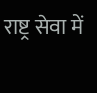राष्ट्र सेवा में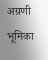अग्रणी भूमिका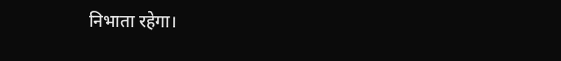निभाता रहेगा।